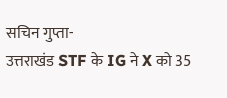सचिन गुप्ता-
उत्तराखंड STF के IG ने X को 35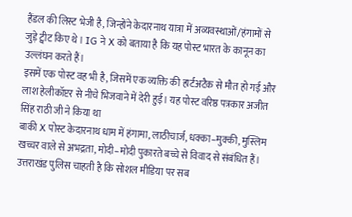हैंडल की लिस्ट भेजी है, जिन्होंने केदारनाथ यात्रा में अव्यवस्थाओं/हंगामों से जुड़े ट्वीट किए थे। IG ने X को बताया है कि यह पोस्ट भारत के कानून का उल्लंघन करते हैं।
इसमें एक पोस्ट वह भी है, जिसमें एक व्यक्ति की हार्टअटैक से मौत हो गई और लाश हेलीकॉप्टर से नीचे भिजवाने में देरी हुई। यह पोस्ट वरिष्ठ पत्रकार अजीत सिंह राठी जी ने किया था
बाकी X पोस्ट केदारनाथ धाम में हंगामा, लाठीचार्ज, धक्का–मुक्की, मुस्लिम खच्चर वाले से अभद्रता, मोदी–मोदी पुकारते बच्चे से विवाद से संबंधित हैं। उत्तराखंड पुलिस चाहती है कि सोशल मीडिया पर सब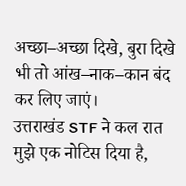अच्छा–अच्छा दिखे, बुरा दिखे भी तो आंख–नाक–कान बंद कर लिए जाएं।
उत्तराखंड STF ने कल रात मुझे एक नोटिस दिया है,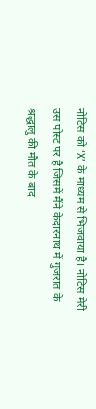नोटिस को ‘X’ के माध्यम से भिजवाया है। नोटिस मेरी उस पोस्ट पर है जिसमें मैंने केदारनाथ में गुजरात के श्रद्धालु की मौत के बाद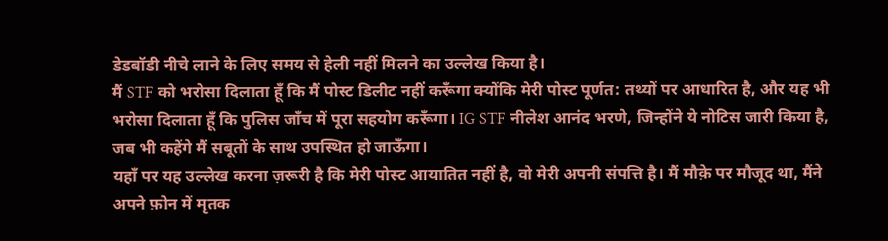डेडबॉडी नीचे लाने के लिए समय से हेली नहीं मिलने का उल्लेख किया है।
मैं STF को भरोसा दिलाता हूँ कि मैं पोस्ट डिलीट नहीं करूँगा क्योंकि मेरी पोस्ट पूर्णत: तथ्यों पर आधारित है, और यह भी भरोसा दिलाता हूँ कि पुलिस जाँच में पूरा सहयोग करूँगा। IG STF नीलेश आनंद भरणे, जिन्होंने ये नोटिस जारी किया है, जब भी कहेंगे मैं सबूतों के साथ उपस्थित हो जाऊँगा।
यहाँ पर यह उल्लेख करना ज़रूरी है कि मेरी पोस्ट आयातित नहीं है, वो मेरी अपनी संपत्ति है। मैं मौक़े पर मौजूद था, मैंने अपने फ़ोन में मृतक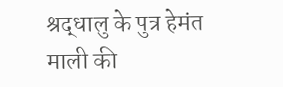श्रद्धालु के पुत्र हेमंत माली की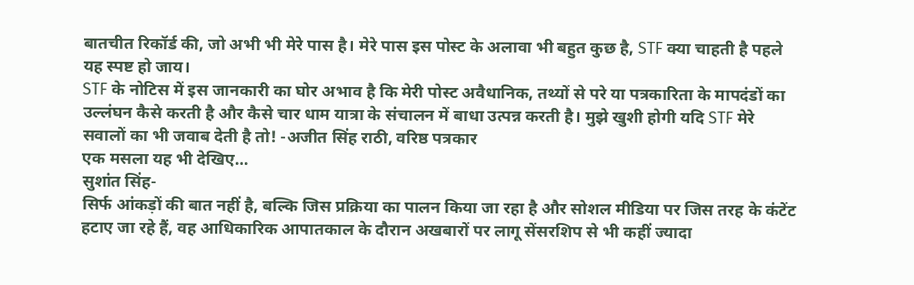बातचीत रिकॉर्ड की, जो अभी भी मेरे पास है। मेरे पास इस पोस्ट के अलावा भी बहुत कुछ है, STF क्या चाहती है पहले यह स्पष्ट हो जाय।
STF के नोटिस में इस जानकारी का घोर अभाव है कि मेरी पोस्ट अवैधानिक, तथ्यों से परे या पत्रकारिता के मापदंडों का उल्लंघन कैसे करती है और कैसे चार धाम यात्रा के संचालन में बाधा उत्पन्न करती है। मुझे खुशी होगी यदि STF मेरे सवालों का भी जवाब देती है तो! -अजीत सिंह राठी, वरिष्ठ पत्रकार
एक मसला यह भी देखिए…
सुशांत सिंह-
सिर्फ आंकड़ों की बात नहीं है, बल्कि जिस प्रक्रिया का पालन किया जा रहा है और सोशल मीडिया पर जिस तरह के कंटेंट हटाए जा रहे हैं, वह आधिकारिक आपातकाल के दौरान अखबारों पर लागू सेंसरशिप से भी कहीं ज्यादा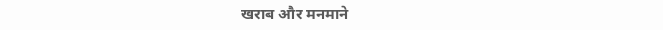खराब और मनमाने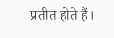प्रतीत होते हैं।